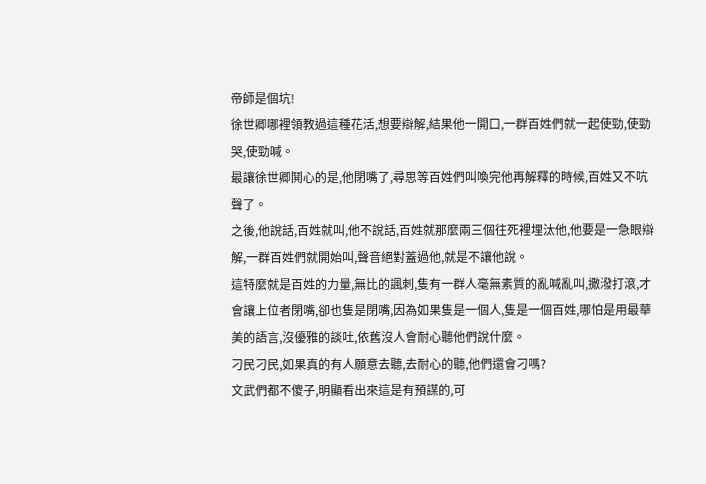帝師是個坑!
徐世卿哪裡領教過這種花活,想要辯解,結果他一開口,一群百姓們就一起使勁,使勁哭,使勁喊。
最讓徐世卿鬨心的是,他閉嘴了,尋思等百姓們叫喚完他再解釋的時候,百姓又不吭聲了。
之後,他說話,百姓就叫,他不說話,百姓就那麼兩三個往死裡埋汰他,他要是一急眼辯解,一群百姓們就開始叫,聲音絕對蓋過他,就是不讓他說。
這特麼就是百姓的力量,無比的諷刺,隻有一群人毫無素質的亂喊亂叫,撒潑打滾,才會讓上位者閉嘴,卻也隻是閉嘴,因為如果隻是一個人,隻是一個百姓,哪怕是用最華美的語言,沒優雅的談吐,依舊沒人會耐心聽他們說什麼。
刁民刁民,如果真的有人願意去聽,去耐心的聽,他們還會刁嗎?
文武們都不傻子,明顯看出來這是有預謀的,可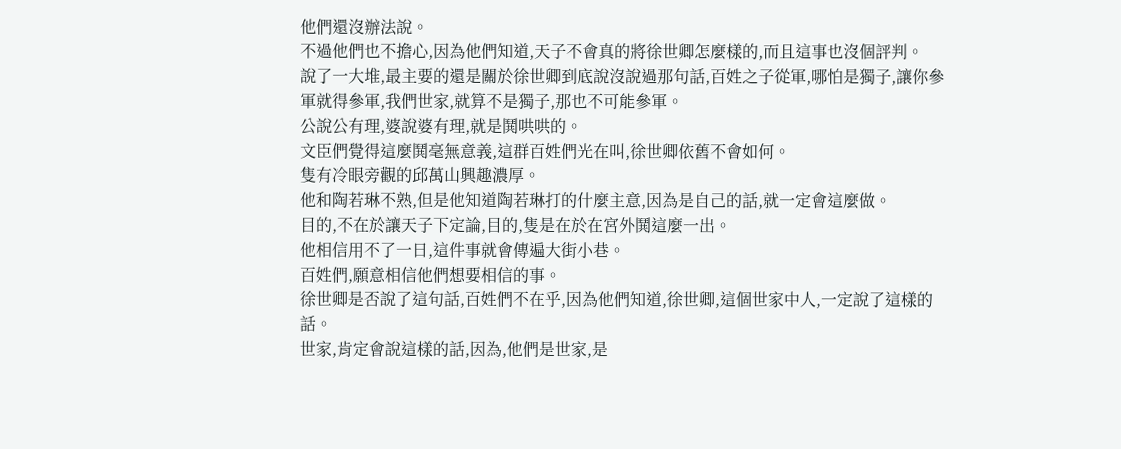他們還沒辦法說。
不過他們也不擔心,因為他們知道,天子不會真的將徐世卿怎麼樣的,而且這事也沒個評判。
說了一大堆,最主要的還是關於徐世卿到底說沒說過那句話,百姓之子從軍,哪怕是獨子,讓你參軍就得參軍,我們世家,就算不是獨子,那也不可能參軍。
公說公有理,婆說婆有理,就是鬨哄哄的。
文臣們覺得這麼鬨毫無意義,這群百姓們光在叫,徐世卿依舊不會如何。
隻有冷眼旁觀的邱萬山興趣濃厚。
他和陶若琳不熟,但是他知道陶若琳打的什麼主意,因為是自己的話,就一定會這麼做。
目的,不在於讓天子下定論,目的,隻是在於在宮外鬨這麼一出。
他相信用不了一日,這件事就會傳遍大街小巷。
百姓們,願意相信他們想要相信的事。
徐世卿是否說了這句話,百姓們不在乎,因為他們知道,徐世卿,這個世家中人,一定說了這樣的話。
世家,肯定會說這樣的話,因為,他們是世家,是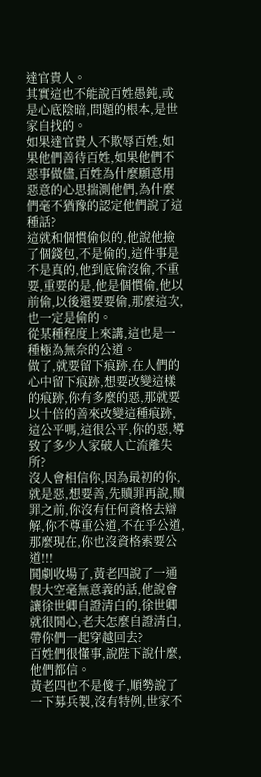達官貴人。
其實這也不能說百姓愚鈍,或是心底陰暗,問題的根本,是世家自找的。
如果達官貴人不欺辱百姓,如果他們善待百姓,如果他們不惡事做儘,百姓為什麼願意用惡意的心思揣測他們,為什麼們毫不猶豫的認定他們說了這種話?
這就和個慣偷似的,他說他撿了個錢包,不是偷的,這件事是不是真的,他到底偷沒偷,不重要,重要的是,他是個慣偷,他以前偷,以後還要要偷,那麼這次,也一定是偷的。
從某種程度上來講,這也是一種極為無奈的公道。
做了,就要留下痕跡,在人們的心中留下痕跡,想要改變這樣的痕跡,你有多麼的惡,那就要以十倍的善來改變這種痕跡,這公平嗎,這很公平,你的惡,導致了多少人家破人亡流離失所?
沒人會相信你,因為最初的你,就是惡,想要善,先贖罪再說,贖罪之前,你沒有任何資格去辯解,你不尊重公道,不在乎公道,那麼現在,你也沒資格索要公道!!!
鬨劇收場了,黃老四說了一通假大空毫無意義的話,他說會讓徐世卿自證清白的,徐世卿就很鬨心,老夫怎麼自證清白,帶你們一起穿越回去?
百姓們很懂事,說陛下說什麼,他們都信。
黃老四也不是傻子,順勢說了一下募兵製,沒有特例,世家不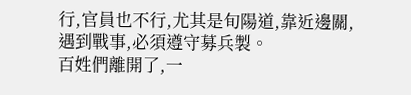行,官員也不行,尤其是旬陽道,靠近邊關,遇到戰事,必須遵守募兵製。
百姓們離開了,一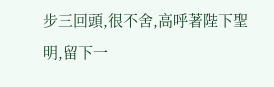步三回頭,很不舍,高呼著陛下聖明,留下一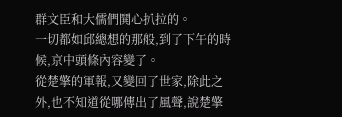群文臣和大儒們鬨心扒拉的。
一切都如邱總想的那般,到了下午的時候,京中頭條內容變了。
從楚擎的軍報,又變回了世家,除此之外,也不知道從哪傳出了風聲,說楚擎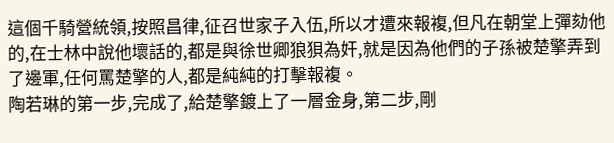這個千騎營統領,按照昌律,征召世家子入伍,所以才遭來報複,但凡在朝堂上彈劾他的,在士林中說他壞話的,都是與徐世卿狼狽為奸,就是因為他們的子孫被楚擎弄到了邊軍,任何罵楚擎的人,都是純純的打擊報複。
陶若琳的第一步,完成了,給楚擎鍍上了一層金身,第二步,剛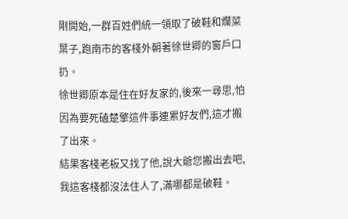剛開始,一群百姓們統一領取了破鞋和爛菜葉子,跑南市的客棧外朝著徐世卿的窗戶口扔。
徐世卿原本是住在好友家的,後來一尋思,怕因為要死磕楚擎這件事連累好友們,這才搬了出來。
結果客棧老板又找了他,說大爺您搬出去吧,我這客棧都沒法住人了,滿哪都是破鞋。